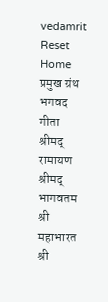vedamrit
Reset
Home
प्रमुख ग्रंथ
भगवद गीता
श्रीमद् रामायण
श्रीमद् भागवतम
श्री महाभारत
श्री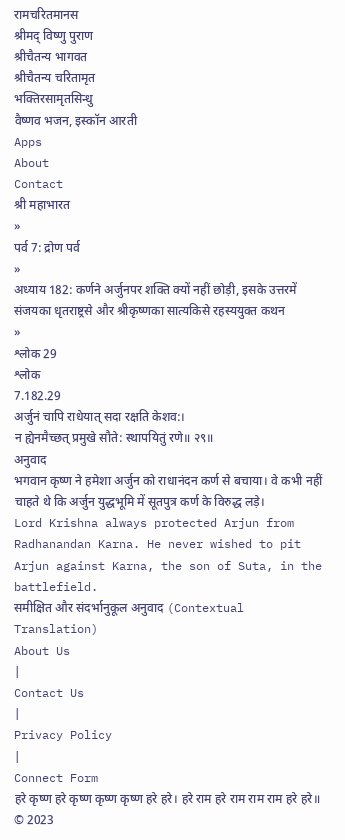रामचरितमानस
श्रीमद् विष्णु पुराण
श्रीचैतन्य भागवत
श्रीचैतन्य चरितामृत
भक्तिरसामृतसिन्धु
वैष्णव भजन, इस्कॉन आरती
Apps
About
Contact
श्री महाभारत
»
पर्व 7: द्रोण पर्व
»
अध्याय 182: कर्णने अर्जुनपर शक्ति क्यों नहीं छोड़ी, इसके उत्तरमें संजयका धृतराष्ट्रसे और श्रीकृष्णका सात्यकिसे रहस्ययुक्त कथन
»
श्लोक 29
श्लोक
7.182.29
अर्जुनं चापि राधेयात् सदा रक्षति केशव:।
न ह्येनमैच्छत् प्रमुखे सौते: स्थापयितुं रणे॥ २९॥
अनुवाद
भगवान कृष्ण ने हमेशा अर्जुन को राधानंदन कर्ण से बचाया। वे कभी नहीं चाहते थे कि अर्जुन युद्धभूमि में सूतपुत्र कर्ण के विरुद्ध लड़े।
Lord Krishna always protected Arjun from Radhanandan Karna. He never wished to pit Arjun against Karna, the son of Suta, in the battlefield.
समीक्षित और संदर्भानुकूल अनुवाद (Contextual Translation)
About Us
|
Contact Us
|
Privacy Policy
|
Connect Form
हरे कृष्ण हरे कृष्ण कृष्ण कृष्ण हरे हरे। हरे राम हरे राम राम राम हरे हरे॥
© 2023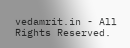vedamrit.in - All Rights Reserved.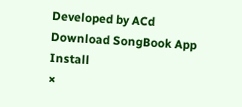Developed by ACd
Download SongBook App
Install
×